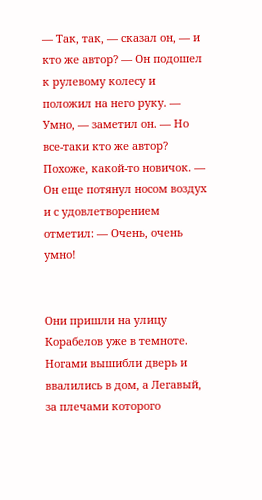— Так, так, — сказал он, — и кто же автор? — Он подошел к рулевому колесу и положил на него руку. — Умно, — заметил он. — Но все-таки кто же автор? Похоже, какой-то новичок. — Он еще потянул носом воздух и с удовлетворением отметил: — Очень, очень умно!


Они пришли на улицу Корабелов уже в темноте. Ногами вышибли дверь и ввалились в дом, а Легавый, за плечами которого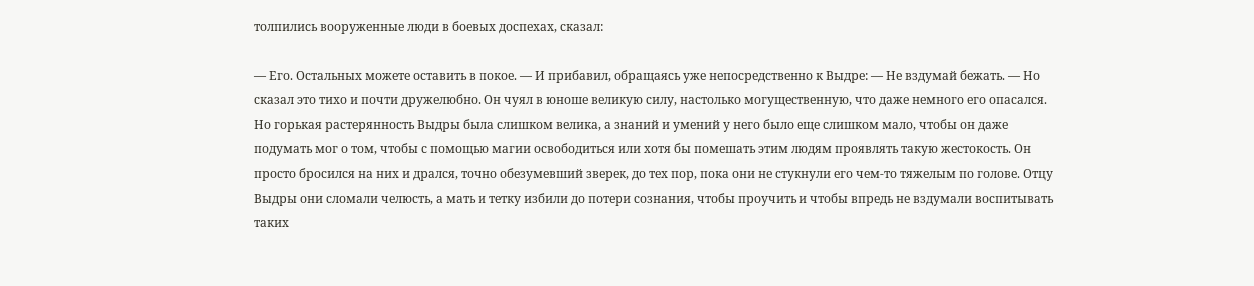толпились вооруженные люди в боевых доспехах, сказал:

— Его. Остальных можете оставить в покое. — И прибавил, обращаясь уже непосредственно к Выдре: — Не вздумай бежать. — Но сказал это тихо и почти дружелюбно. Он чуял в юноше великую силу, настолько могущественную, что даже немного его опасался. Но горькая растерянность Выдры была слишком велика, а знаний и умений у него было еще слишком мало, чтобы он даже подумать мог о том, чтобы с помощью магии освободиться или хотя бы помешать этим людям проявлять такую жестокость. Он просто бросился на них и дрался, точно обезумевший зверек, до тех пор, пока они не стукнули его чем-то тяжелым по голове. Отцу Выдры они сломали челюсть, а мать и тетку избили до потери сознания, чтобы проучить и чтобы впредь не вздумали воспитывать таких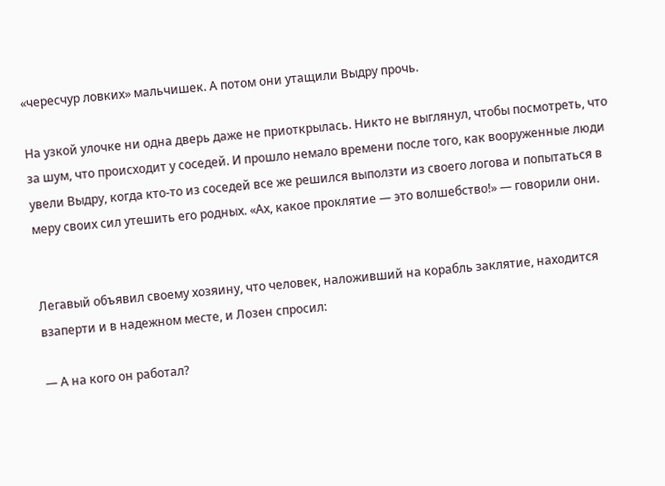«чересчур ловких» мальчишек. А потом они утащили Выдру прочь.

На узкой улочке ни одна дверь даже не приоткрылась. Никто не выглянул, чтобы посмотреть, что за шум, что происходит у соседей. И прошло немало времени после того, как вооруженные люди увели Выдру, когда кто-то из соседей все же решился выползти из своего логова и попытаться в меру своих сил утешить его родных. «Ах, какое проклятие — это волшебство!» — говорили они.


Легавый объявил своему хозяину, что человек, наложивший на корабль заклятие, находится взаперти и в надежном месте, и Лозен спросил:

— А на кого он работал?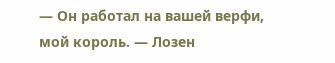— Он работал на вашей верфи, мой король. — Лозен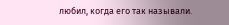любил, когда его так называли.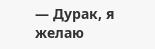— Дурак, я желаю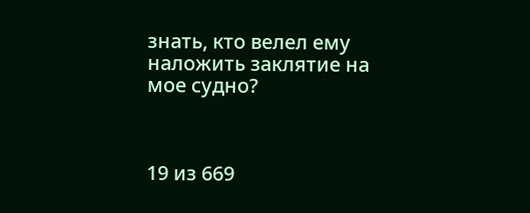знать, кто велел ему наложить заклятие на мое судно?



19 из 669